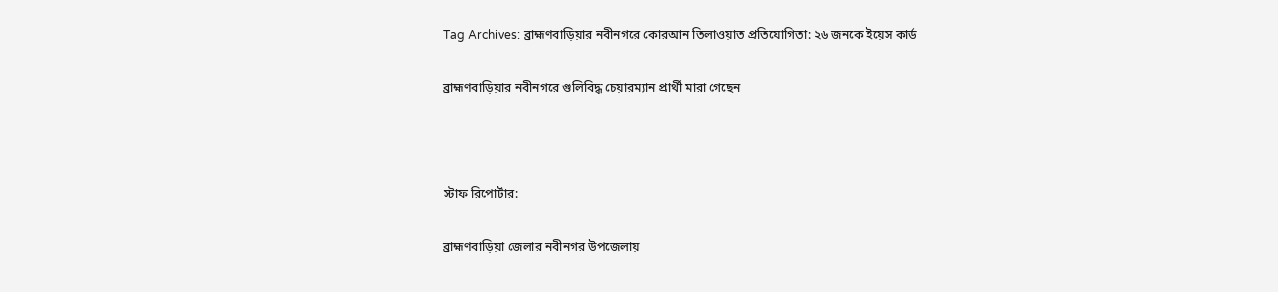Tag Archives: ব্রাহ্মণবাড়িয়ার নবীনগরে কোরআন তিলাওয়াত প্রতিযোগিতা: ২৬ জনকে ইয়েস কার্ড

ব্রাহ্মণবাড়িয়ার নবীনগরে গুলিবিদ্ধ চেয়ারম্যান প্রার্থী মারা গেছেন



স্টাফ রিপোর্টার:

ব্রাহ্মণবাড়িয়া জেলার নবীনগর উপজেলায়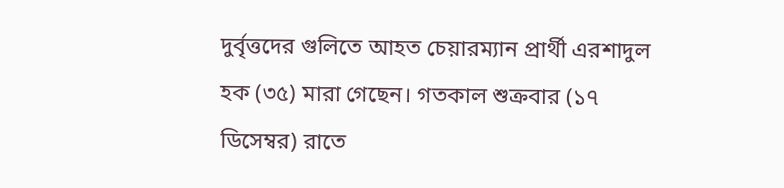দুর্বৃত্তদের গুলিতে আহত চেয়ারম্যান প্রার্থী এরশাদুল হক (৩৫) মারা গেছেন। গতকাল শুক্রবার (১৭ ডিসেম্বর) রাতে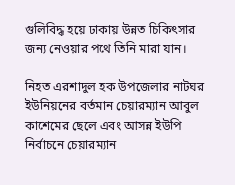গুলিবিদ্ধ হয়ে ঢাকায় উন্নত চিকিৎসার জন্য নেওয়ার পথে তিনি মারা যান।

নিহত এরশাদুল হক উপজেলার নাটঘর ইউনিয়নের বর্তমান চেয়ারম্যান আবুল কাশেমের ছেলে এবং আসন্ন ইউপি নির্বাচনে চেয়ারম্যান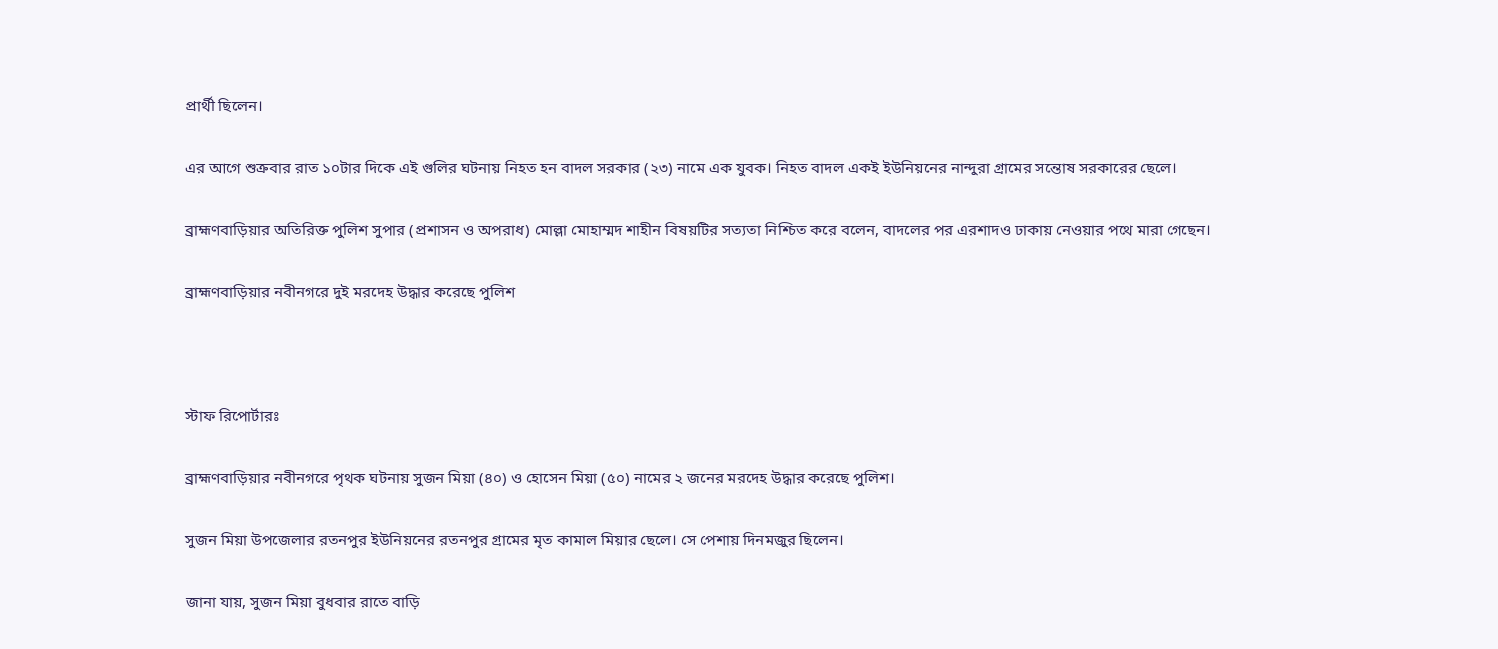প্রার্থী ছিলেন।

এর আগে শুক্রবার রাত ১০টার দিকে এই গুলির ঘটনায় নিহত হন বাদল সরকার (২৩) নামে এক যুবক। নিহত বাদল একই ইউনিয়নের নান্দুরা গ্রামের সন্তোষ সরকারের ছেলে।

ব্রাহ্মণবাড়িয়ার অতিরিক্ত পুলিশ সুপার (প্রশাসন ও অপরাধ) মোল্লা মোহাম্মদ শাহীন বিষয়টির সত্যতা নিশ্চিত করে বলেন, বাদলের পর এরশাদও ঢাকায় নেওয়ার পথে মারা গেছেন।

ব্রাহ্মণবাড়িয়ার নবীনগরে দুই মরদেহ উদ্ধার করেছে পুলিশ



স্টাফ রিপোর্টারঃ

ব্রাহ্মণবাড়িয়ার নবীনগরে পৃথক ঘটনায় সুজন মিয়া (৪০) ও হোসেন মিয়া (৫০) নামের ২ জনের মরদেহ উদ্ধার করেছে পুলিশ।

সুজন মিয়া উপজেলার রতনপুর ইউনিয়নের রতনপুর গ্রামের মৃত কামাল মিয়ার ছেলে। সে পেশায় দিনমজুর ছিলেন।

জানা যায়, সুজন মিয়া বুধবার রাতে বাড়ি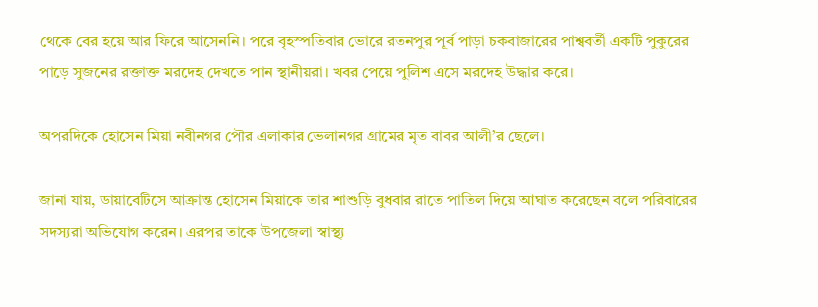থেকে বের হয়ে আর ফিরে আসেননি। পরে বৃহস্পতিবার ভোরে রতনপুর পূর্ব পাড়া চকবাজারের পাশ্ববর্তী একটি পুকুরের পাড়ে সুজনের রক্তাক্ত মরদেহ দেখতে পান স্থানীয়রা। খবর পেয়ে পুলিশ এসে মরদেহ উদ্ধার করে।

অপরদিকে হোসেন মিয়া নবীনগর পৌর এলাকার ভেলানগর গ্রামের মৃত বাবর আলী’র ছেলে।

জানা যায়, ডায়াবেটিসে আক্রান্ত হোসেন মিয়াকে তার শাশুড়ি বুধবার রাতে পাতিল দিয়ে আঘাত করেছেন বলে পরিবারের সদস্যরা অভিযোগ করেন। এরপর তাকে উপজেলা স্বাস্থ্য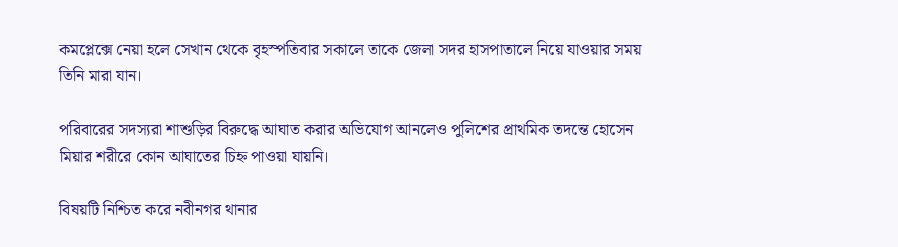কমপ্লেক্সে নেয়া হলে সেখান থেকে বৃহস্পতিবার সকালে তাকে জেলা সদর হাসপাতালে নিয়ে যাওয়ার সময় তিনি মারা যান।

পরিবারের সদস্যরা শাশুড়ির বিরুদ্ধে আঘাত করার অভিযোগ আনলেও পুলিশের প্রাথমিক তদন্তে হোসেন মিয়ার শরীরে কোন আঘাতের চিহ্ন পাওয়া যায়নি।

বিষয়টি নিশ্চিত করে নবীনগর থানার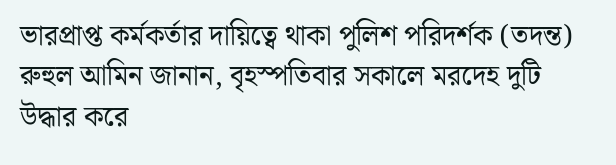ভারপ্রাপ্ত কর্মকর্তার দায়িত্বে থাকা পুলিশ পরিদর্শক (তদন্ত) রুহুল আমিন জানান, বৃহস্পতিবার সকালে মরদেহ দুটি উদ্ধার করে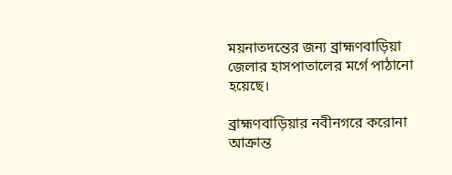ময়নাতদন্তের জন্য ব্রাহ্মণবাড়িয়া জেলার হাসপাতালের মর্গে পাঠানো হয়েছে।

ব্রাহ্মণবাড়িয়ার নবীনগরে করোনা আক্রান্ত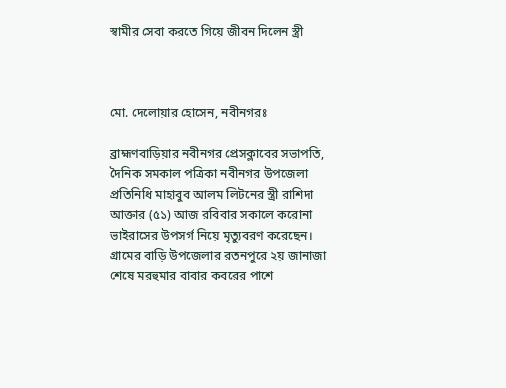স্বামীর সেবা করতে গিয়ে জীবন দিলেন স্ত্রী



মো. দেলোয়ার হোসেন, নবীনগরঃ

ব্রাহ্মণবাড়িয়ার নবীনগর প্রেসক্লাবের সভাপতি, দৈনিক সমকাল পত্রিকা নবীনগর উপজেলা প্রতিনিধি মাহাবুব আলম লিটনের স্ত্রী রাশিদা আক্তার (৫১) আজ রবিবার সকালে করোনা ভাইরাসের উপসর্গ নিয়ে মৃত্যুবরণ করেছেন। গ্রামের বাড়ি উপজেলার রতনপুরে ২য় জানাজা শেষে মরহুমার বাবার কবরের পাশে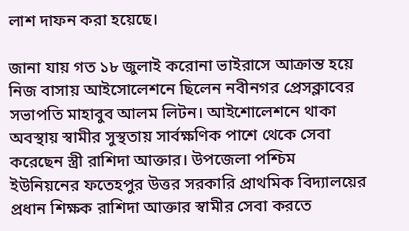লাশ দাফন করা হয়েছে।

জানা যায় গত ১৮ জুলাই করোনা ভাইরাসে আক্রান্ত হয়ে নিজ বাসায় আইসোলেশনে ছিলেন নবীনগর প্রেসক্লাবের সভাপতি মাহাবুব আলম লিটন। আইশোলেশনে থাকা অবস্থায় স্বামীর সুস্থতায় সার্বক্ষণিক পাশে থেকে সেবা করেছেন স্ত্রী রাশিদা আক্তার। উপজেলা পশ্চিম ইউনিয়নের ফতেহপুর উত্তর সরকারি প্রাথমিক বিদ্যালয়ের প্রধান শিক্ষক রাশিদা আক্তার স্বামীর সেবা করতে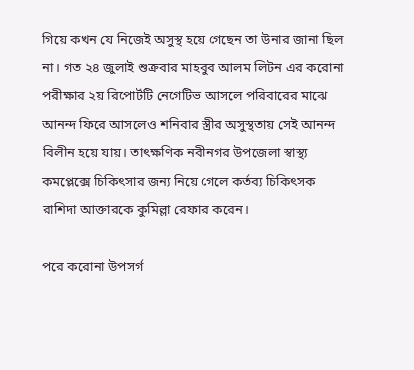গিয়ে কখন যে নিজেই অসুস্থ হয়ে গেছেন তা উনার জানা ছিল না। গত ২৪ জুলাই শুক্রবার মাহবুব আলম লিটন এর করোনা পরীক্ষার ২য় রিপোর্টটি নেগেটিভ আসলে পরিবারের মাঝে আনন্দ ফিরে আসলেও শনিবার স্ত্রীর অসুস্থতায় সেই আনন্দ বিলীন হয়ে যায়। তাৎক্ষণিক নবীনগর উপজেলা স্বাস্থ্য কমপ্লেক্সে চিকিৎসার জন্য নিয়ে গেলে কর্তব্য চিকিৎসক রাশিদা আক্তারকে কুমিল্লা রেফার করেন।

পরে করোনা উপসর্গ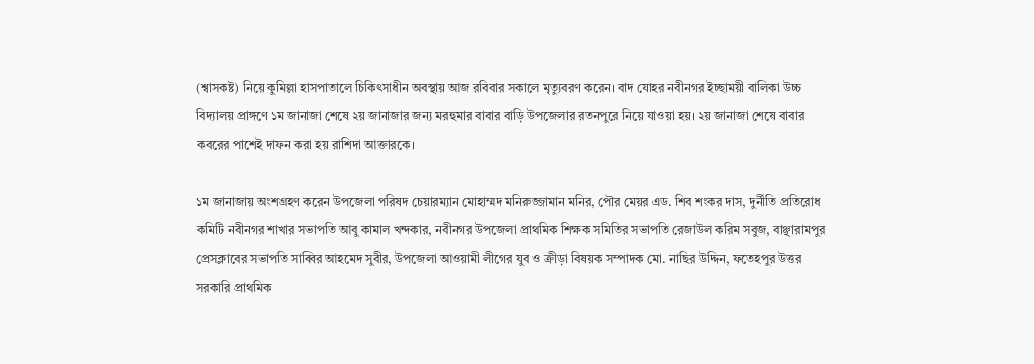(শ্বাসকষ্ট) নিয়ে কুমিল্লা হাসপাতালে চিকিৎসাধীন অবস্থায় আজ রবিবার সকালে মৃত্যুবরণ করেন। বাদ যোহর নবীনগর ইচ্ছাময়ী বালিকা উচ্চ বিদ্যালয় প্রাঙ্গণে ১ম জানাজা শেষে ২য় জানাজার জন্য মরহুমার বাবার বাড়ি উপজেলার রতনপুরে নিয়ে যাওয়া হয়। ২য় জানাজা শেষে বাবার কবরের পাশেই দাফন করা হয় রাশিদা আক্তারকে।

১ম জানাজায় অংশগ্রহণ করেন উপজেলা পরিষদ চেয়ারম্যান মোহাম্মদ মনিরুজ্জামান মনির, পৌর মেয়র এড. শিব শংকর দাস, দুর্নীতি প্রতিরোধ কমিটি নবীনগর শাখার সভাপতি আবু কামাল খন্দকার, নবীনগর উপজেলা প্রাথমিক শিক্ষক সমিতির সভাপতি রেজাউল করিম সবুজ, বাঞ্ছারামপুর প্রেসক্লাবের সভাপতি সাব্বির আহমেদ সুবীর, উপজেলা আওয়ামী লীগের যুব ও ক্রীড়া বিষয়ক সম্পাদক মো. নাছির উদ্দিন, ফতেহপুর উত্তর সরকারি প্রাথমিক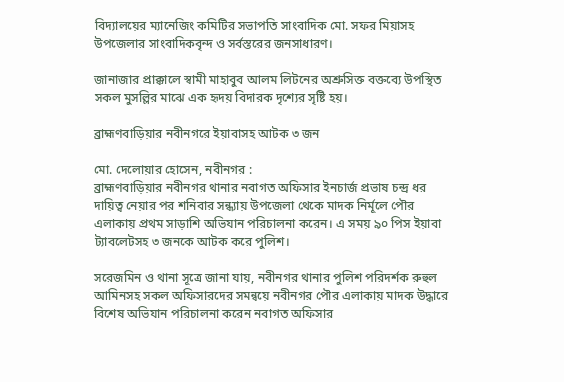বিদ্যালয়ের ম্যানেজিং কমিটির সভাপতি সাংবাদিক মো. সফর মিয়াসহ উপজেলার সাংবাদিকবৃন্দ ও সর্বস্তরের জনসাধারণ।

জানাজার প্রাক্কালে স্বামী মাহাবুব আলম লিটনের অশ্রুসিক্ত বক্তব্যে উপস্থিত সকল মুসল্লির মাঝে এক হৃদয় বিদারক দৃশ্যের সৃষ্টি হয়।

ব্রাহ্মণবাড়িয়ার নবীনগরে ইয়াবাসহ আটক ৩ জন

মো. দেলোয়ার হোসেন, নবীনগর :
ব্রাহ্মণবাড়িয়ার নবীনগর থানার নবাগত অফিসার ইনচার্জ প্রভাষ চন্দ্র ধর দায়িত্ব নেয়ার পর শনিবার সন্ধ্যায় উপজেলা থেকে মাদক নির্মূলে পৌর এলাকায় প্রথম সাড়াশি অভিযান পরিচালনা করেন। এ সময় ৯০ পিস ইয়াবা ট্যাবলেটসহ ৩ জনকে আটক করে পুলিশ।

সরেজমিন ও থানা সূত্রে জানা যায়, নবীনগর থানার পুলিশ পরিদর্শক রুহুল আমিনসহ সকল অফিসারদের সমন্বয়ে নবীনগর পৌর এলাকায় মাদক উদ্ধারে বিশেষ অভিযান পরিচালনা করেন নবাগত অফিসার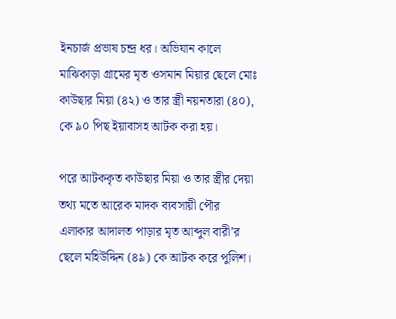ইনচার্জ প্রভাষ চন্দ্র ধর। অভিযান কালে মাঝিকাড়া গ্রামের মৃত ওসমান মিয়ার ছেলে মোঃ কাউছার মিয়া (৪২) ও তার স্ত্রী নয়নতারা (৪০), কে ৯০ পিছ ইয়াবাসহ আটক করা হয়।

পরে আটককৃত কাউছার মিয়া ও তার স্ত্রীর দেয়া তথ্য মতে আরেক মাদক ব্যবসায়ী পৌর এলাকার আদালত পাড়ার মৃত আব্দুল বারী’র ছেলে মহিউদ্দিন (৪৯) কে আটক করে পুলিশ।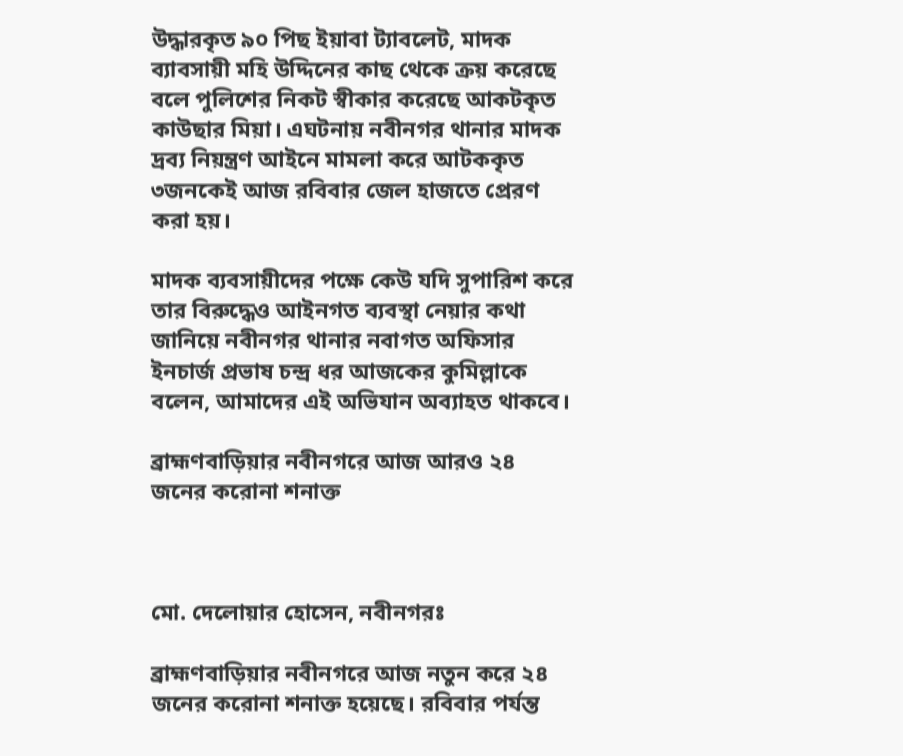উদ্ধারকৃত ৯০ পিছ ইয়াবা ট্যাবলেট, মাদক ব্যাবসায়ী মহি উদ্দিনের কাছ থেকে ক্রয় করেছে বলে পুলিশের নিকট স্বীকার করেছে আকটকৃত কাউছার মিয়া। এঘটনায় নবীনগর থানার মাদক দ্রব্য নিয়ন্ত্রণ আইনে মামলা করে আটককৃত ৩জনকেই আজ রবিবার জেল হাজতে প্রেরণ করা হয়।

মাদক ব্যবসায়ীদের পক্ষে কেউ যদি সুপারিশ করে তার বিরুদ্ধেও আইনগত ব্যবস্থা নেয়ার কথা জানিয়ে নবীনগর থানার নবাগত অফিসার ইনচার্জ প্রভাষ চন্দ্র ধর আজকের কুমিল্লাকে বলেন, আমাদের এই অভিযান অব্যাহত থাকবে।

ব্রাহ্মণবাড়িয়ার নবীনগরে আজ আরও ২৪ জনের করোনা শনাক্ত



মো. দেলোয়ার হোসেন, নবীনগরঃ

ব্রাহ্মণবাড়িয়ার নবীনগরে আজ নতুন করে ২৪ জনের করোনা শনাক্ত হয়েছে। রবিবার পর্যন্ত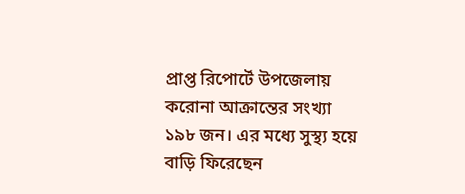প্রাপ্ত রিপোর্টে উপজেলায় করোনা আক্রান্তের সংখ্যা ১৯৮ জন। এর মধ্যে সুস্থ্য হয়ে বাড়ি ফিরেছেন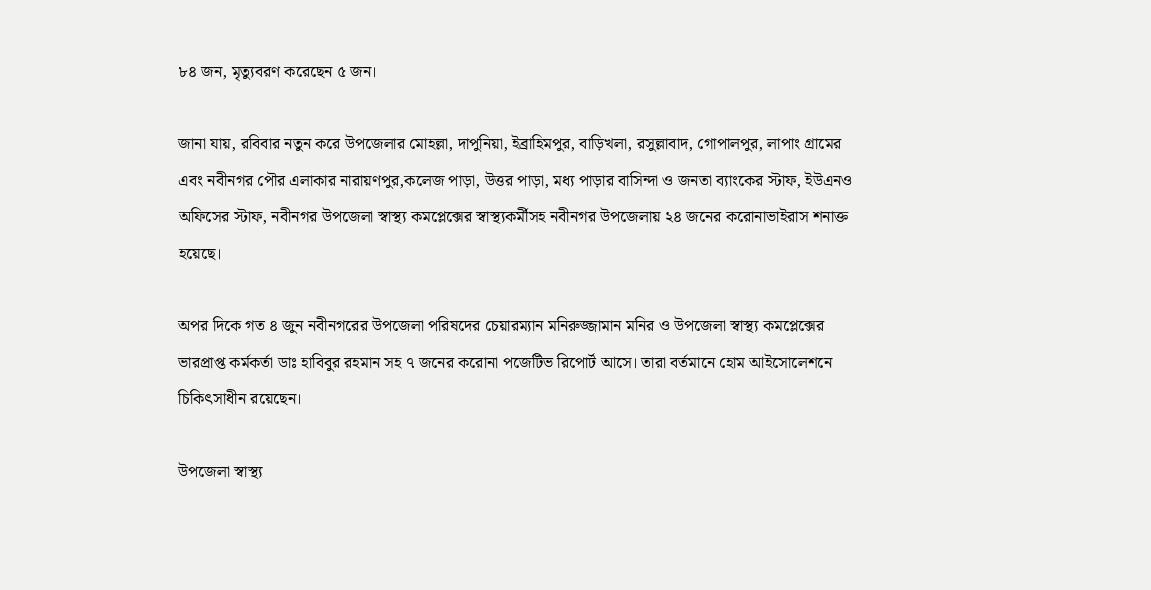৮৪ জন, মৃত্যুবরণ করেছেন ৫ জন।

জানা যায়, রবিবার নতুন করে উপজেলার মোহল্লা, দাপুনিয়া, ইব্রাহিমপুর, বাড়িখলা, রসুল্লাবাদ, গোপালপুর, লাপাং গ্রামের এবং নবীনগর পৌর এলাকার নারায়ণপুর,কলেজ পাড়া, উত্তর পাড়া, মধ্য পাড়ার বাসিন্দা ও জনতা ব্যাংকের স্টাফ, ইউএনও অফিসের স্টাফ, নবীনগর উপজেলা স্বাস্থ্য কমপ্লেক্সের স্বাস্থ্যকর্মীসহ নবীনগর উপজেলায় ২৪ জনের করোনাভাইরাস শনাক্ত হয়েছে।

অপর দিকে গত ৪ জুন নবীনগরের উপজেলা পরিষদের চেয়ারম্যান মনিরুজ্জামান মনির ও উপজেলা স্বাস্থ্য কমপ্লেক্সের ভারপ্রাপ্ত কর্মকর্তা ডাঃ হাবিবুর রহমান সহ ৭ জনের করোনা পজেটিভ রিপোর্ট আসে। তারা বর্তমানে হোম আইসোলেশনে চিকিৎসাধীন রয়েছেন।

উপজেলা স্বাস্থ্য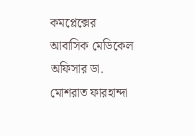কমপ্লেক্সের আবাসিক মেডিকেল অফিসার ডা. মোশরাত ফারহান্দা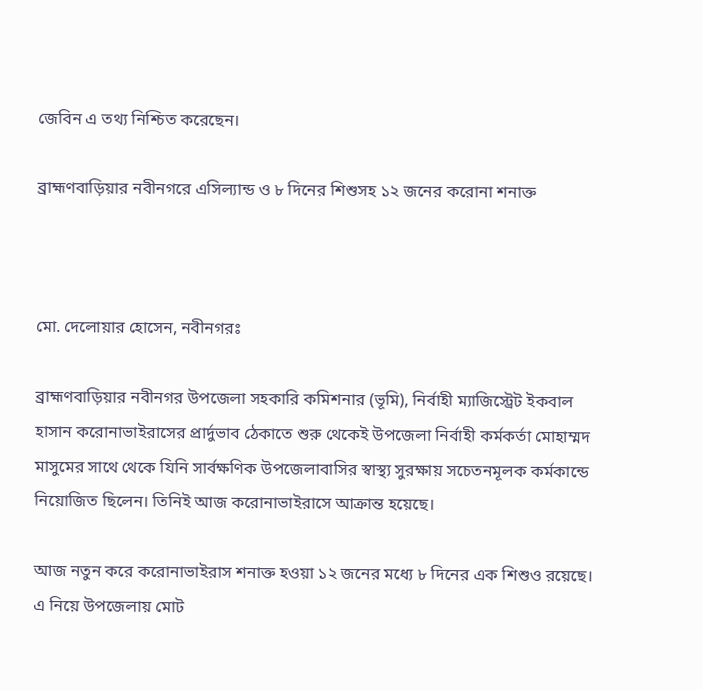জেবিন এ তথ্য নিশ্চিত করেছেন।

ব্রাহ্মণবাড়িয়ার নবীনগরে এসিল্যান্ড ও ৮ দিনের শিশুসহ ১২ জনের করোনা শনাক্ত



মো. দেলোয়ার হোসেন, নবীনগরঃ

ব্রাহ্মণবাড়িয়ার নবীনগর উপজেলা সহকারি কমিশনার (ভূমি), নির্বাহী ম্যাজিস্ট্রেট ইকবাল হাসান করোনাভাইরাসের প্রার্দুভাব ঠেকাতে শুরু থেকেই উপজেলা নির্বাহী কর্মকর্তা মোহাম্মদ মাসুমের সাথে থেকে যিনি সার্বক্ষণিক উপজেলাবাসির স্বাস্থ্য সুরক্ষায় সচেতনমূলক কর্মকান্ডে নিয়োজিত ছিলেন। তিনিই আজ করোনাভাইরাসে আক্রান্ত হয়েছে।

আজ নতুন করে করোনাভাইরাস শনাক্ত হওয়া ১২ জনের মধ্যে ৮ দিনের এক শিশুও রয়েছে। এ নিয়ে উপজেলায় মোট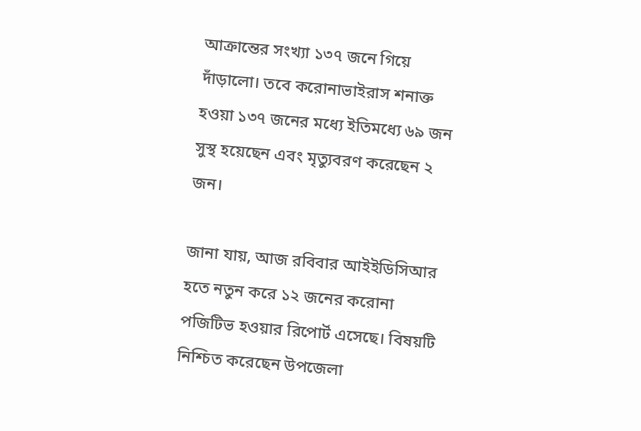আক্রান্তের সংখ্যা ১৩৭ জনে গিয়ে দাঁড়ালো। তবে করোনাভাইরাস শনাক্ত হওয়া ১৩৭ জনের মধ্যে ইতিমধ্যে ৬৯ জন সুস্থ হয়েছেন এবং মৃত্যুবরণ করেছেন ২ জন।

জানা যায়, আজ রবিবার আইইডিসিআর হতে নতুন করে ১২ জনের করোনা পজিটিভ হওয়ার রিপোর্ট এসেছে। বিষয়টি নিশ্চিত করেছেন উপজেলা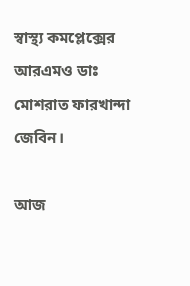স্বাস্থ্য কমপ্লেক্সের আরএমও ডাঃ মোশরাত ফারখান্দা জেবিন।

আজ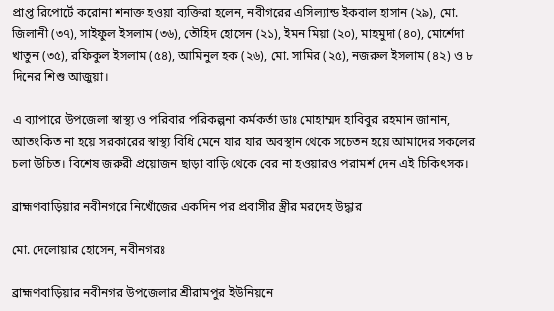প্রাপ্ত রিপোর্টে করোনা শনাক্ত হওয়া ব্যক্তিরা হলেন, নবীগরের এসিল্যান্ড ইকবাল হাসান (২৯), মো. জিলানী (৩৭), সাইফুল ইসলাম (৩৬), তৌহিদ হোসেন (২১), ইমন মিয়া (২০), মাহমুদা (৪০), মোর্শেদা খাতুন (৩৫), রফিকুল ইসলাম (৫৪), আমিনুল হক (২৬), মো. সামির (২৫), নজরুল ইসলাম (৪২) ও ৮ দিনের শিশু আজুয়া।

এ ব্যাপারে উপজেলা স্বাস্থ্য ও পরিবার পরিকল্পনা কর্মকর্তা ডাঃ মোহাম্মদ হাবিবুর রহমান জানান, আতংকিত না হয়ে সরকারের স্বাস্থ্য বিধি মেনে যার যার অবস্থান থেকে সচেতন হয়ে আমাদের সকলের চলা উচিত। বিশেষ জরুরী প্রয়োজন ছাড়া বাড়ি থেকে বের না হওয়ারও পরামর্শ দেন এই চিকিৎসক।

ব্রাহ্মণবাড়িয়ার নবীনগরে নিখোঁজের একদিন পর প্রবাসীর স্ত্রীর মরদেহ উদ্ধার

মো. দেলোয়ার হোসেন, নবীনগরঃ

ব্রাহ্মণবাড়িয়ার নবীনগর উপজেলার শ্রীরামপুর ইউনিয়নে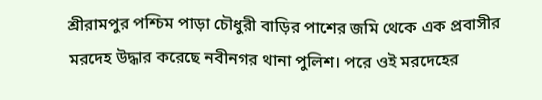শ্রীরামপুর পশ্চিম পাড়া চৌধুরী বাড়ির পাশের জমি থেকে এক প্রবাসীর মরদেহ উদ্ধার করেছে নবীনগর থানা পুলিশ। পরে ওই মরদেহের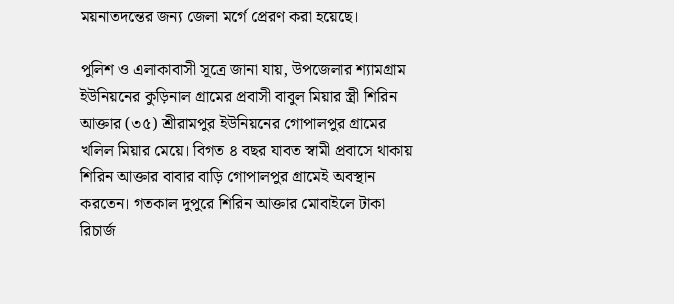ময়নাতদন্তের জন্য জেলা মর্গে প্রেরণ করা হয়েছে।

পুলিশ ও এলাকাবাসী সূত্রে জানা যায়, উপজেলার শ্যামগ্রাম ইউনিয়নের কুড়িনাল গ্রামের প্রবাসী বাবুল মিয়ার স্ত্রী শিরিন আক্তার (৩৫) শ্রীরামপুর ইউনিয়নের গোপালপুর গ্রামের খলিল মিয়ার মেয়ে। বিগত ৪ বছর যাবত স্বামী প্রবাসে থাকায় শিরিন আক্তার বাবার বাড়ি গোপালপুর গ্রামেই অবস্থান করতেন। গতকাল দুপুরে শিরিন আক্তার মোবাইলে টাকা রিচার্জ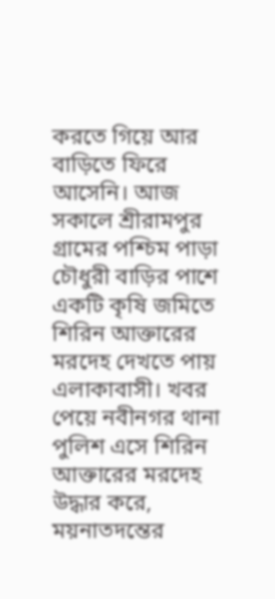করতে গিয়ে আর বাড়িতে ফিরে আসেনি। আজ সকালে শ্রীরামপুর গ্রামের পশ্চিম পাড়া চৌধুরী বাড়ির পাশে একটি কৃষি জমিতে শিরিন আক্তারের মরদেহ দেখতে পায় এলাকাবাসী। খবর পেয়ে নবীনগর থানা পুলিশ এসে শিরিন আক্তারের মরদেহ উদ্ধার করে, ময়নাতদন্তের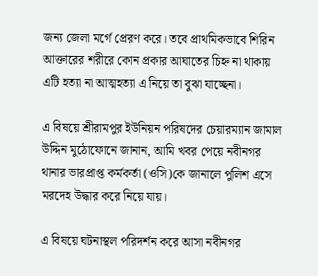জন্য জেলা মর্গে প্রেরণ করে। তবে প্রাথমিকভাবে শিরিন আক্তারের শরীরে কোন প্রকার আঘাতের চিহ্ন না থাকায় এটি হত্যা না আত্মহত্যা এ নিয়ে তা বুঝা যাচ্ছেনা।

এ বিষয়ে শ্রীরামপুর ইউনিয়ন পরিষদের চেয়ারম্যান জামাল উদ্দিন মুঠোফোনে জানান, আমি খবর পেয়ে নবীনগর থানার ভারপ্রাপ্ত কর্মকর্তা (ওসি)কে জানালে পুলিশ এসে মরদেহ উদ্ধার করে নিয়ে যায়।

এ বিষয়ে ঘটনাস্থল পরিদর্শন করে আসা নবীনগর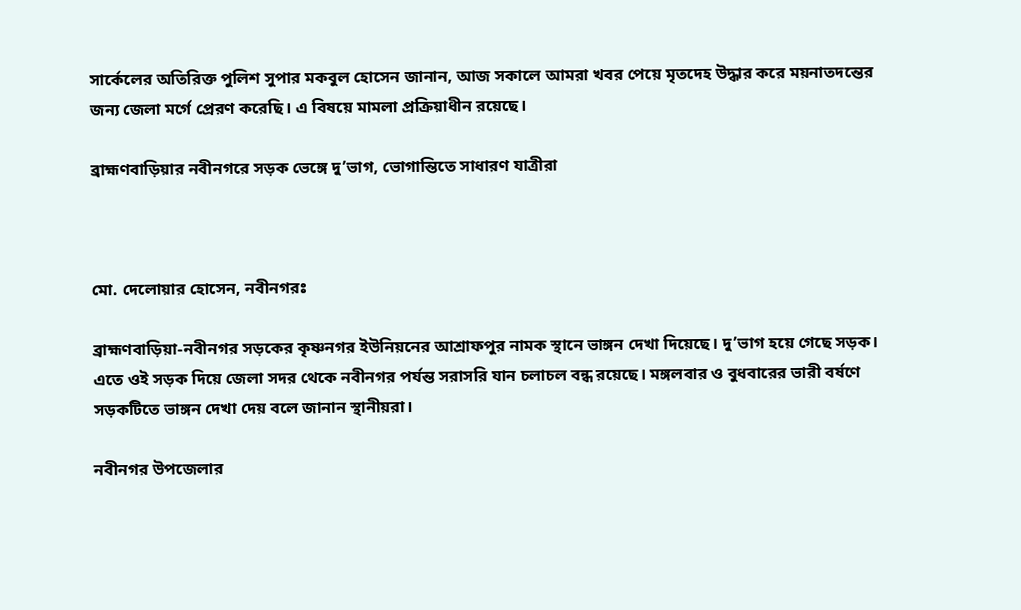সার্কেলের অতিরিক্ত পুলিশ সুপার মকবুল হোসেন জানান, আজ সকালে আমরা খবর পেয়ে মৃতদেহ উদ্ধার করে ময়নাতদন্তের জন্য জেলা মর্গে প্রেরণ করেছি। এ বিষয়ে মামলা প্রক্রিয়াধীন রয়েছে।

ব্রাহ্মণবাড়িয়ার নবীনগরে সড়ক ভেঙ্গে দু’ভাগ, ভোগান্তিতে সাধারণ যাত্রীরা



মো. দেলোয়ার হোসেন, নবীনগরঃ

ব্রাহ্মণবাড়িয়া-নবীনগর সড়কের কৃষ্ণনগর ইউনিয়নের আশ্রাফপুর নামক স্থানে ভাঙ্গন দেখা দিয়েছে। দু’ভাগ হয়ে গেছে সড়ক। এতে ওই সড়ক দিয়ে জেলা সদর থেকে নবীনগর পর্যন্ত সরাসরি যান চলাচল বন্ধ রয়েছে। মঙ্গলবার ও বুধবারের ভারী বর্ষণে সড়কটিতে ভাঙ্গন দেখা দেয় বলে জানান স্থানীয়রা।

নবীনগর উপজেলার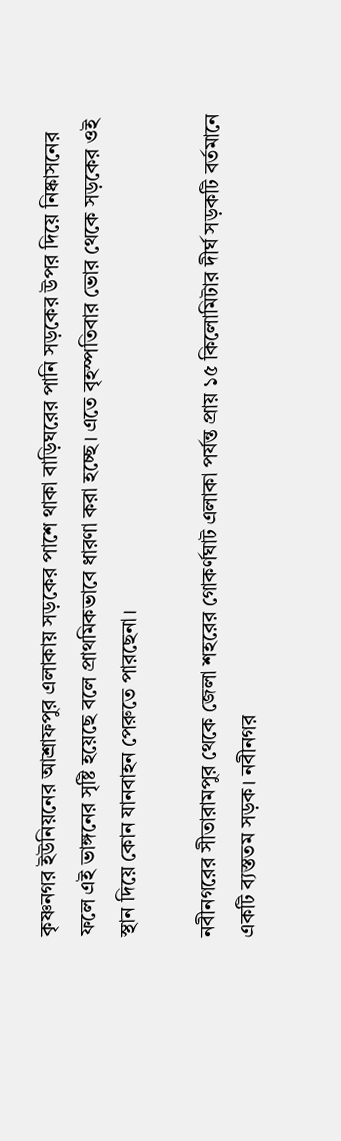কৃষ্ণনগর ইউনিয়নের আশ্রাফপুর এলাকায় সড়কের পাশে থাকা বাড়িঘরের পানি সড়কের উপর দিয়ে নিষ্কাসনের ফলে এই ভাঙ্গনের সৃষ্টি হয়েছে বলে প্রাথমিকভাবে ধারণা করা হচ্ছে। এতে বৃহস্পতিবার ভোর থেকে সড়কের ওই স্থান দিয়ে কোন যানবাহন পেরুতে পারছেনা।

নবীনগরের সীতারামপুর থেকে জেলা শহরের গোকর্ণঘাট এলাকা পর্যন্ত প্রায় ১৫ কিলোমিটার দীর্ঘ সড়কটি বর্তমানে একটি ব্যস্ততম সড়ক। নবীনগর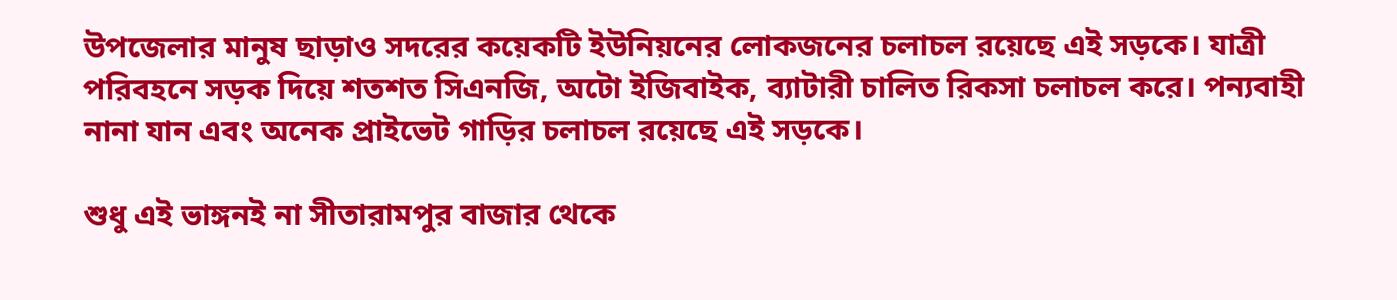উপজেলার মানুষ ছাড়াও সদরের কয়েকটি ইউনিয়নের লোকজনের চলাচল রয়েছে এই সড়কে। যাত্রী পরিবহনে সড়ক দিয়ে শতশত সিএনজি, অটো ইজিবাইক, ব্যাটারী চালিত রিকসা চলাচল করে। পন্যবাহী নানা যান এবং অনেক প্রাইভেট গাড়ির চলাচল রয়েছে এই সড়কে।

শুধু এই ভাঙ্গনই না সীতারামপুর বাজার থেকে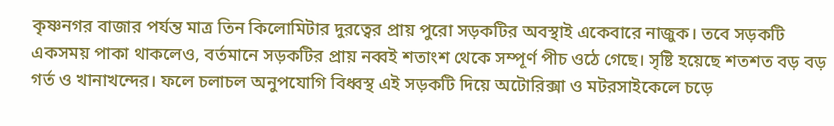কৃষ্ণনগর বাজার পর্যন্ত মাত্র তিন কিলোমিটার দুরত্বের প্রায় পুরো সড়কটির অবস্থাই একেবারে নাজুক। তবে সড়কটি একসময় পাকা থাকলেও, বর্তমানে সড়কটির প্রায় নব্বই শতাংশ থেকে সম্পূর্ণ পীচ ওঠে গেছে। সৃষ্টি হয়েছে শতশত বড় বড় গর্ত ও খানাখন্দের। ফলে চলাচল অনুপযোগি বিধ্বস্থ এই সড়কটি দিয়ে অটোরিক্সা ও মটরসাইকেলে চড়ে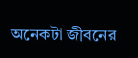অনেকটা জীবনের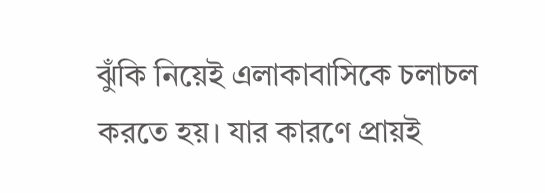ঝুঁকি নিয়েই এলাকাবাসিকে চলাচল করতে হয়। যার কারণে প্রায়ই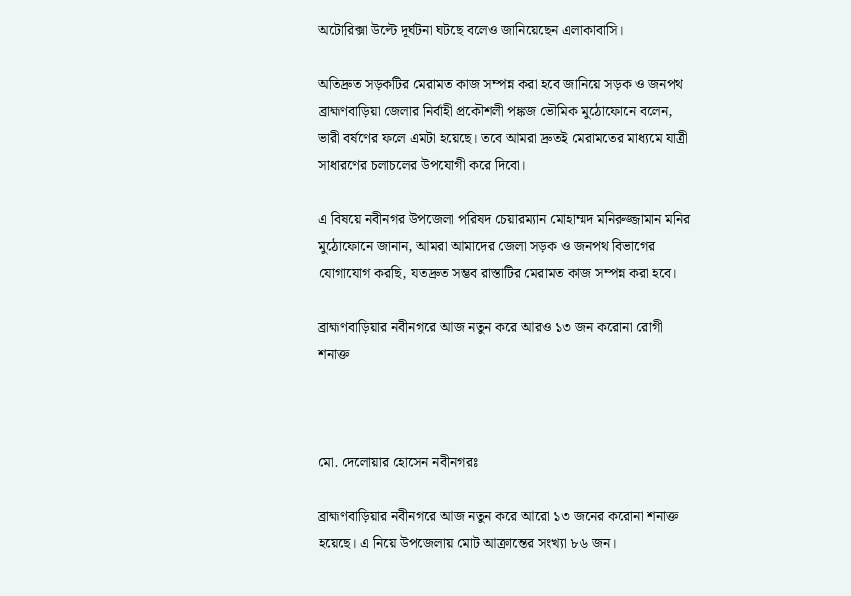অটোরিক্সা উল্টে দূর্ঘটনা ঘটছে বলেও জানিয়েছেন এলাকাবাসি।

অতিদ্রুত সড়কটির মেরামত কাজ সম্পন্ন করা হবে জানিয়ে সড়ক ও জনপথ ব্রাহ্মণবাড়িয়া জেলার নির্বাহী প্রকৌশলী পঙ্কজ ভৌমিক মুঠোফোনে বলেন, ভারী বর্ষণের ফলে এমটা হয়েছে। তবে আমরা দ্রুতই মেরামতের মাধ্যমে যাত্রী সাধারণের চলাচলের উপযোগী করে দিবো।

এ বিষয়ে নবীনগর উপজেলা পরিষদ চেয়ারম্যান মোহাম্মদ মনিরুজ্জামান মনির মুঠোফোনে জানান, আমরা আমাদের জেলা সড়ক ও জনপথ বিভাগের যোগাযোগ করছি, যতদ্রুত সম্ভব রাস্তাটির মেরামত কাজ সম্পন্ন করা হবে।

ব্রাহ্মণবাড়িয়ার নবীনগরে আজ নতুন করে আরও ১৩ জন করোনা রোগী শনাক্ত



মো. দেলোয়ার হোসেন নবীনগরঃ

ব্রাহ্মণবাড়িয়ার নবীনগরে আজ নতুন করে আরো ১৩ জনের করোনা শনাক্ত হয়েছে। এ নিয়ে উপজেলায় মোট আক্রান্তের সংখ্যা ৮৬ জন।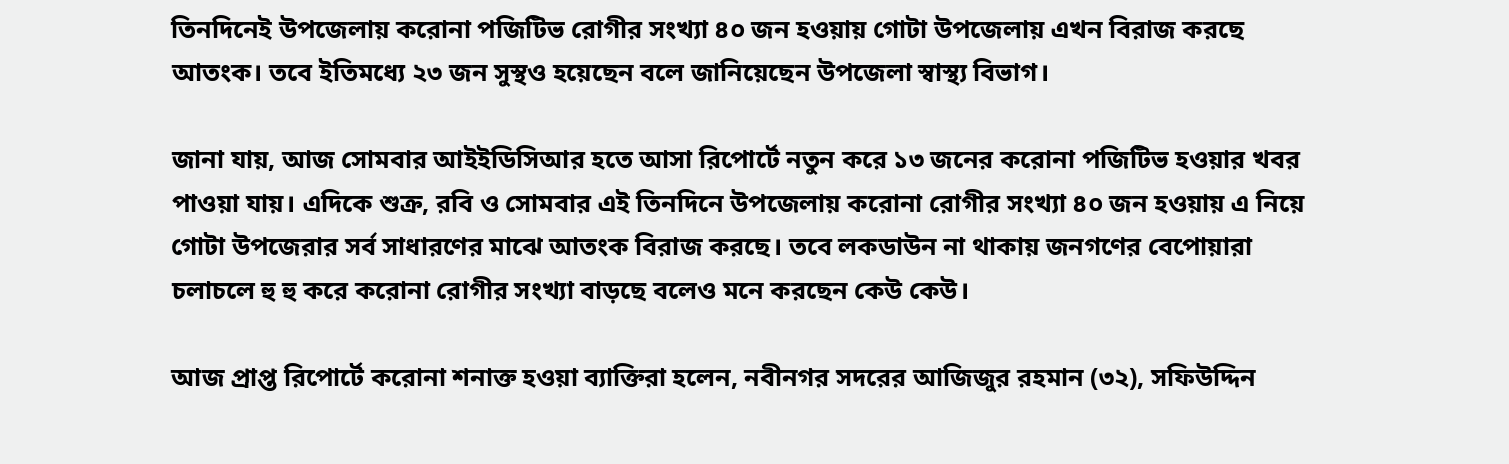তিনদিনেই উপজেলায় করোনা পজিটিভ রোগীর সংখ্যা ৪০ জন হওয়ায় গোটা উপজেলায় এখন বিরাজ করছে আতংক। তবে ইতিমধ্যে ২৩ জন সুস্থও হয়েছেন বলে জানিয়েছেন উপজেলা স্বাস্থ্য বিভাগ।

জানা যায়, আজ সোমবার আইইডিসিআর হতে আসা রিপোর্টে নতুন করে ১৩ জনের করোনা পজিটিভ হওয়ার খবর পাওয়া যায়। এদিকে শুক্র, রবি ও সোমবার এই তিনদিনে উপজেলায় করোনা রোগীর সংখ্যা ৪০ জন হওয়ায় এ নিয়ে গোটা উপজেরার সর্ব সাধারণের মাঝে আতংক বিরাজ করছে। তবে লকডাউন না থাকায় জনগণের বেপোয়ারা চলাচলে হু হু করে করোনা রোগীর সংখ্যা বাড়ছে বলেও মনে করছেন কেউ কেউ।

আজ প্রাপ্ত রিপোর্টে করোনা শনাক্ত হওয়া ব্যাক্তিরা হলেন, নবীনগর সদরের আজিজুর রহমান (৩২), সফিউদ্দিন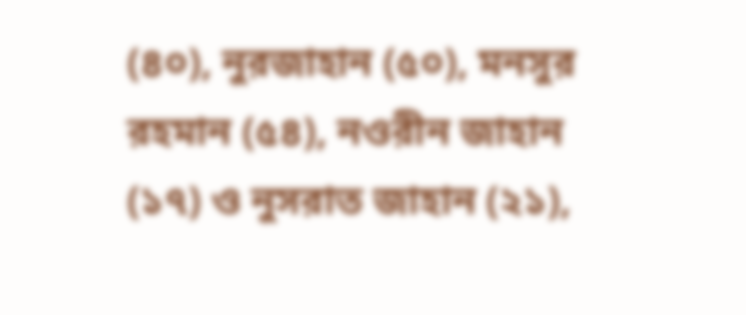(৪০), নুরজাহান (৫০), মনসুর রহমান (৫৪), নওরীন জাহান (১৭) ও নুসরাত জাহান (২১),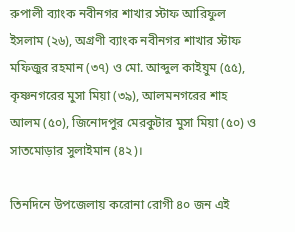রুপালী ব্যাংক নবীনগর শাখার স্টাফ আরিফুল ইসলাম (২৬), অগ্রণী ব্যাংক নবীনগর শাখার স্টাফ মফিজুর রহমান (৩৭) ও মো. আব্দুল কাইয়ুম (৫৫), কৃষ্ণনগরের মুসা মিয়া (৩৯), আলমনগরের শাহ আলম (৫০), জিনোদপুর মেরকুটার মুসা মিয়া (৫০) ও সাতমোড়ার সুলাইমান (৪২)।

তিনদিনে উপজেলায় করোনা রোগী ৪০ জন এই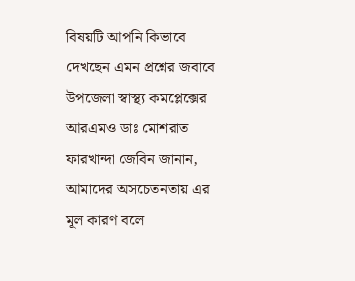বিষয়টি আপনি কিভাবে দেখছেন এমন প্রশ্নের জবাবে উপজেলা স্বাস্থ্য কমপ্লেক্সের আরএমও ডাঃ মোশরাত ফারখান্দা জেবিন জানান, আমাদের অসচেতনতায় এর মূল কারণ বলে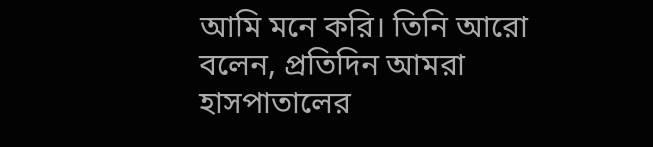আমি মনে করি। তিনি আরো বলেন, প্রতিদিন আমরা হাসপাতালের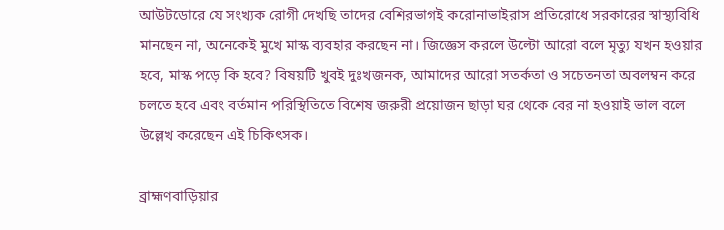আউটডোরে যে সংখ্যক রোগী দেখছি তাদের বেশিরভাগই করোনাভাইরাস প্রতিরোধে সরকারের স্বাস্থ্যবিধি মানছেন না, অনেকেই মুখে মাস্ক ব্যবহার করছেন না। জিজ্ঞেস করলে উল্টো আরো বলে মৃত্যু যখন হওয়ার হবে, মাস্ক পড়ে কি হবে? বিষয়টি খুবই দুঃখজনক, আমাদের আরো সতর্কতা ও সচেতনতা অবলম্বন করে চলতে হবে এবং বর্তমান পরিস্থিতিতে বিশেষ জরুরী প্রয়োজন ছাড়া ঘর থেকে বের না হওয়াই ভাল বলে উল্লেখ করেছেন এই চিকিৎসক।

ব্রাহ্মণবাড়িয়ার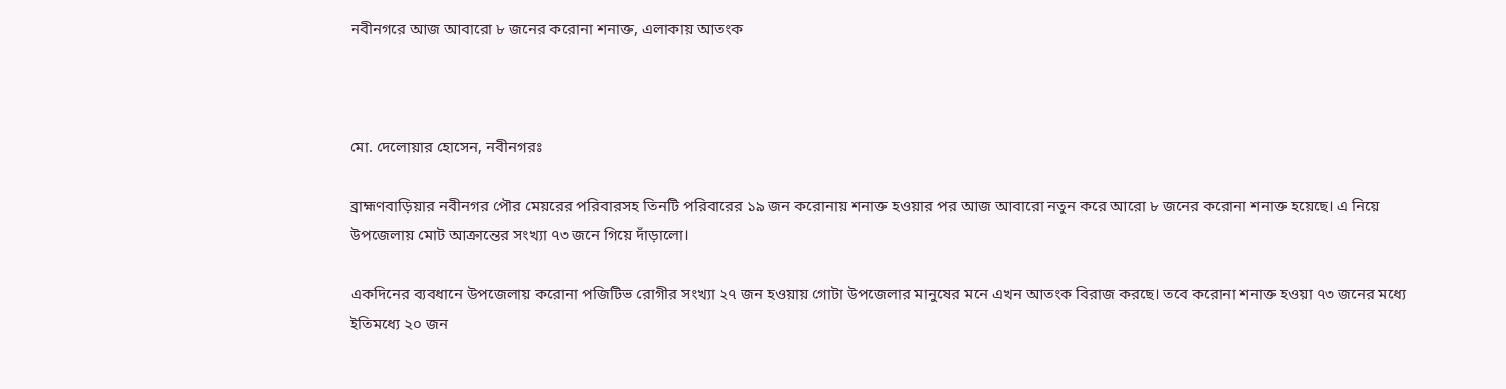নবীনগরে আজ আবারো ৮ জনের করোনা শনাক্ত, এলাকায় আতংক



মো. দেলোয়ার হোসেন, নবীনগরঃ

ব্রাহ্মণবাড়িয়ার নবীনগর পৌর মেয়রের পরিবারসহ তিনটি পরিবারের ১৯ জন করোনায় শনাক্ত হওয়ার পর আজ আবারো নতুন করে আরো ৮ জনের করোনা শনাক্ত হয়েছে। এ নিয়ে উপজেলায় মোট আক্রান্তের সংখ্যা ৭৩ জনে গিয়ে দাঁড়ালো।

একদিনের ব্যবধানে উপজেলায় করোনা পজিটিভ রোগীর সংখ্যা ২৭ জন হওয়ায় গোটা উপজেলার মানুষের মনে এখন আতংক বিরাজ করছে। তবে করোনা শনাক্ত হওয়া ৭৩ জনের মধ্যে ইতিমধ্যে ২০ জন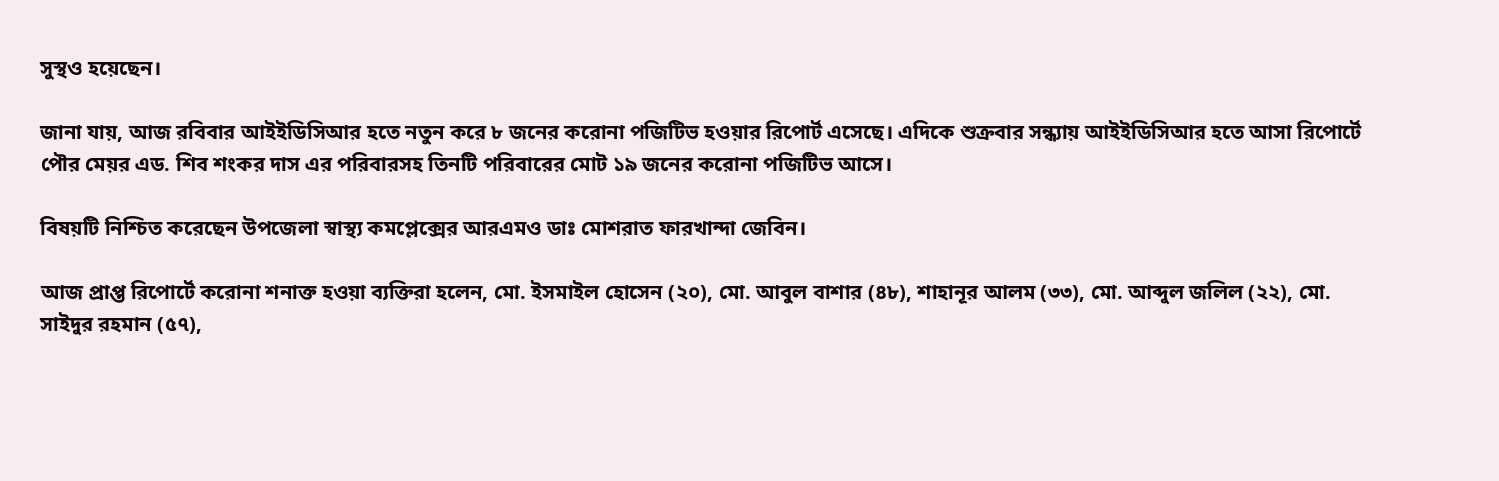সুস্থও হয়েছেন।

জানা যায়, আজ রবিবার আইইডিসিআর হতে নতুন করে ৮ জনের করোনা পজিটিভ হওয়ার রিপোর্ট এসেছে। এদিকে শুক্রবার সন্ধ্যায় আইইডিসিআর হতে আসা রিপোর্টে পৌর মেয়র এড. শিব শংকর দাস এর পরিবারসহ তিনটি পরিবারের মোট ১৯ জনের করোনা পজিটিভ আসে।

বিষয়টি নিশ্চিত করেছেন উপজেলা স্বাস্থ্য কমপ্লেক্সের আরএমও ডাঃ মোশরাত ফারখান্দা জেবিন।

আজ প্রাপ্ত রিপোর্টে করোনা শনাক্ত হওয়া ব্যক্তিরা হলেন, মো. ইসমাইল হোসেন (২০), মো. আবুল বাশার (৪৮), শাহানূর আলম (৩৩), মো. আব্দুল জলিল (২২), মো. সাইদুর রহমান (৫৭),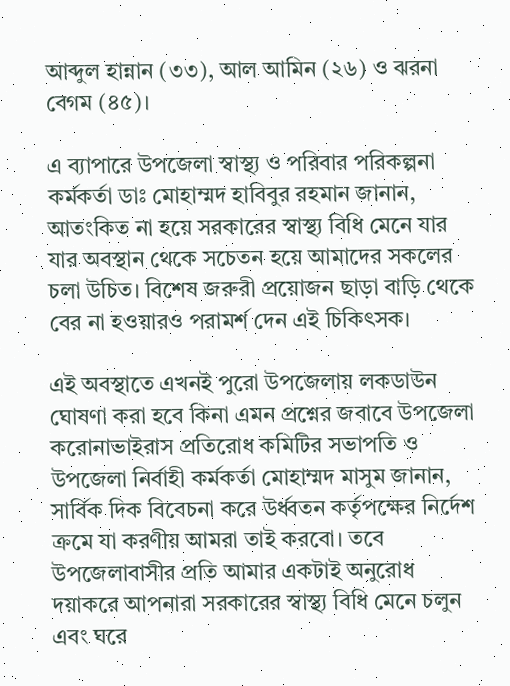আব্দুল হান্নান (৩৩), আল আমিন (২৬) ও ঝরনা বেগম (৪৫)।

এ ব্যাপারে উপজেলা স্বাস্থ্য ও পরিবার পরিকল্পনা কর্মকর্তা ডাঃ মোহাম্মদ হাবিবুর রহমান জানান, আতংকিত না হয়ে সরকারের স্বাস্থ্য বিধি মেনে যার যার অবস্থান থেকে সচেতন হয়ে আমাদের সকলের চলা উচিত। বিশেষ জরুরী প্রয়োজন ছাড়া বাড়ি থেকে বের না হওয়ারও পরামর্শ দেন এই চিকিৎসক।

এই অবস্থাতে এখনই পুরো উপজেলায় লকডাউন ঘোষণা করা হবে কিনা এমন প্রশ্নের জবাবে উপজেলা করোনাভাইরাস প্রতিরোধ কমিটির সভাপতি ও উপজেলা নির্বাহী কর্মকর্তা মোহাম্মদ মাসুম জানান, সার্বিক দিক বিবেচনা করে উর্ধ্বতন কর্তৃপক্ষের নির্দেশ ক্রমে যা করণীয় আমরা তাই করবো। তবে উপজেলাবাসীর প্রতি আমার একটাই অনুরোধ দয়াকরে আপনারা সরকারের স্বাস্থ্য বিধি মেনে চলুন এবং ঘরে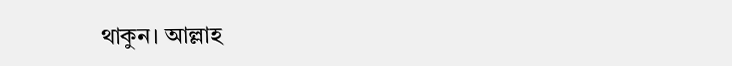থাকুন। আল্লাহ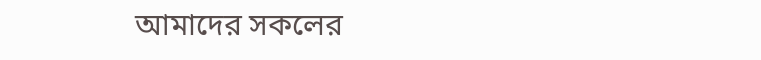আমাদের সকলের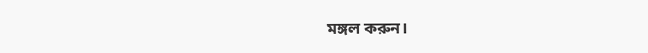মঙ্গল করুন।